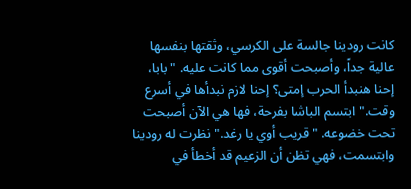كانت رودينا جالسة على الكرسي، وثقتها بنفسها عالية جداً، وأصبحت أقوى مما كانت عليه. "بابا، إحنا هنبدأ الحرب إمتى؟ إحنا لازم نبدأها في أسرع وقت." ابتسم الباشا بفرحة، فها هي الآن أصبحت تحت خضوعه. "قريب أوي يا رغد." نظرت له رودينا وابتسمت، فهي تظن أن الزعيم قد أخطأ في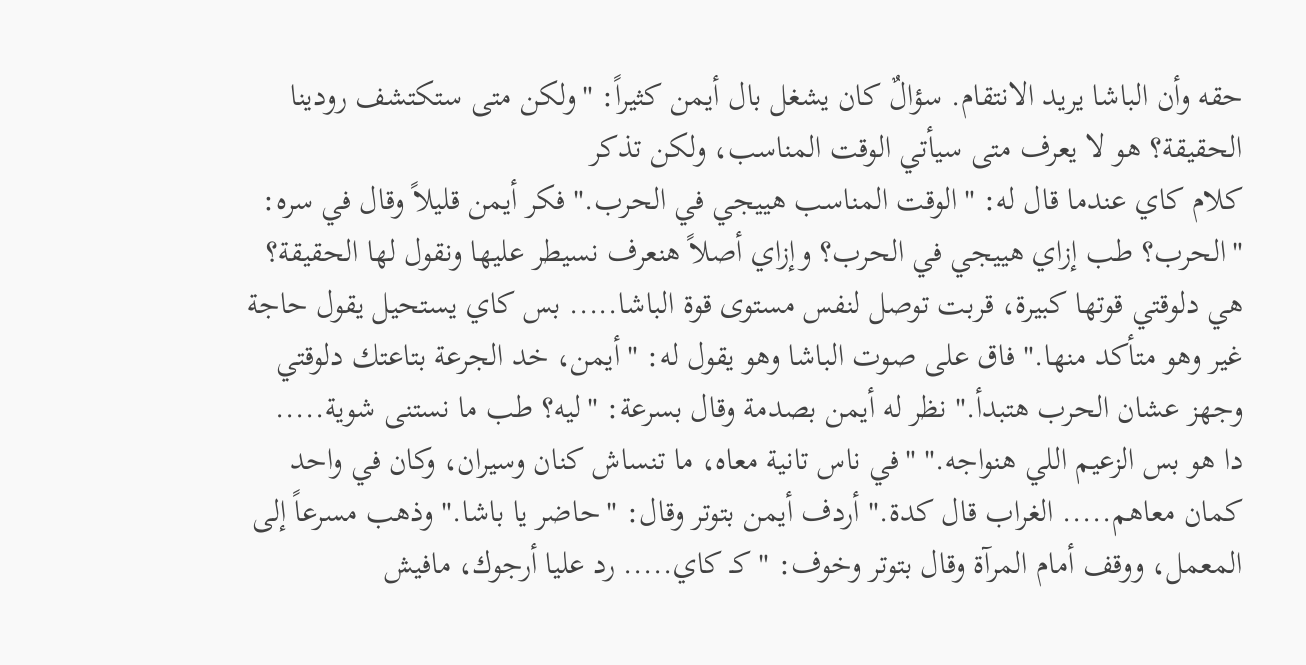حقه وأن الباشا يريد الانتقام. سؤالٌ كان يشغل بال أيمن كثيراً: "ولكن متى ستكتشف رودينا الحقيقة؟ هو لا يعرف متى سيأتي الوقت المناسب، ولكن تذكر
كلام كاي عندما قال له: "الوقت المناسب هييجي في الحرب." فكر أيمن قليلاً وقال في سره: "الحرب؟ طب إزاي هييجي في الحرب؟ وإزاي أصلاً هنعرف نسيطر عليها ونقول لها الحقيقة؟ هي دلوقتي قوتها كبيرة، قربت توصل لنفس مستوى قوة الباشا..... بس كاي يستحيل يقول حاجة غير وهو متأكد منها." فاق على صوت الباشا وهو يقول له: "أيمن، خد الجرعة بتاعتك دلوقتي وجهز عشان الحرب هتبدأ." نظر له أيمن بصدمة وقال بسرعة: "ليه؟ طب ما نستنى شوية.....
دا هو بس الزعيم اللي هنواجه." "في ناس تانية معاه، ما تنساش كنان وسيران، وكان في واحد كمان معاهم..... الغراب قال كدة." أردف أيمن بتوتر وقال: "حاضر يا باشا." وذهب مسرعاً إلى المعمل، ووقف أمام المرآة وقال بتوتر وخوف: "كـ كاي..... رد عليا أرجوك، مافيش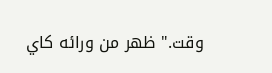وقت." ظهر من ورائه كاي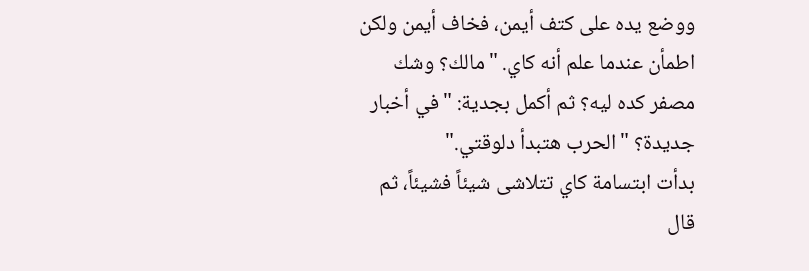ووضع يده على كتف أيمن، فخاف أيمن ولكن اطمأن عندما علم أنه كاي. "مالك؟ وشك مصفر كده ليه؟ ثم أكمل بجدية: "في أخبار جديدة؟ "الحرب هتبدأ دلوقتي."
بدأت ابتسامة كاي تتلاشى شيئاً فشيئاً، ثم قال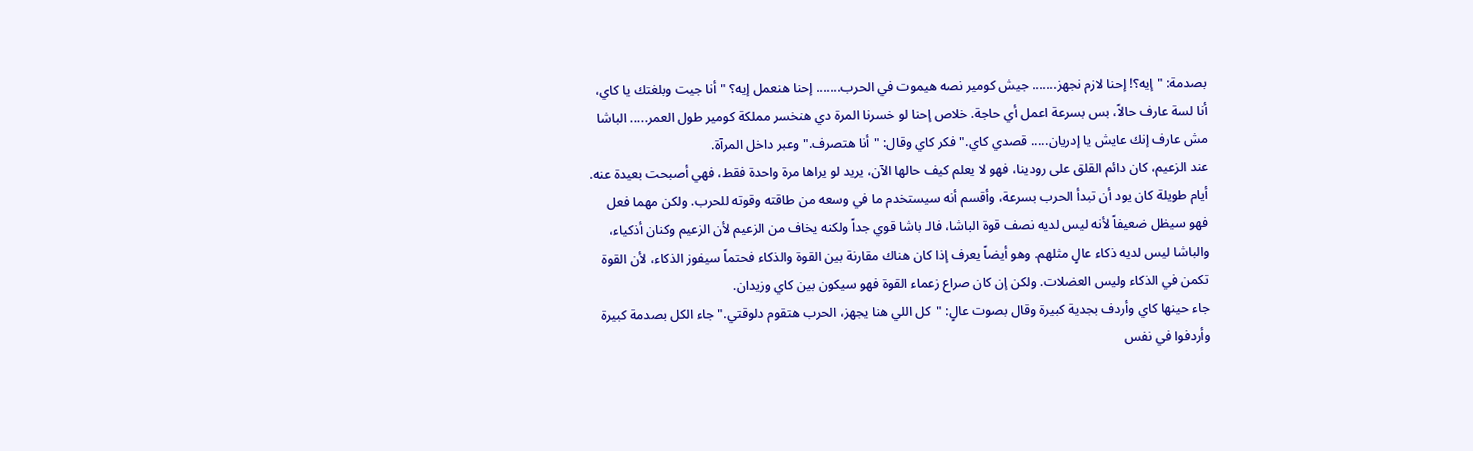بصدمة: "إيه؟! إحنا لازم نجهز....... جيش كومير نصه هيموت في الحرب....... إحنا هنعمل إيه؟ "أنا جيت وبلغتك يا كاي، أنا لسة عارف حالاً، بس بسرعة اعمل أي حاجة. خلاص إحنا لو خسرنا المرة دي هنخسر مملكة كومير طول العمر..... الباشا مش عارف إنك عايش يا إدريان..... قصدي كاي." فكر كاي وقال: "أنا هتصرف." وعبر داخل المرآة.
عند الزعيم، كان دائم القلق على رودينا، فهو لا يعلم كيف حالها الآن، يريد لو يراها مرة واحدة فقط، فهي أصبحت بعيدة عنه.
أيام طويلة كان يود أن تبدأ الحرب بسرعة، وأقسم أنه سيستخدم ما في وسعه من طاقته وقوته للحرب. ولكن مهما فعل فهو سيظل ضعيفاً لأنه ليس لديه نصف قوة الباشا، فالـ باشا قوي جداً ولكنه يخاف من الزعيم لأن الزعيم وكنان أذكياء، والباشا ليس لديه ذكاء عالٍ مثلهم. وهو أيضاً يعرف إذا كان هناك مقارنة بين القوة والذكاء فحتماً سيفوز الذكاء، لأن القوة تكمن في الذكاء وليس العضلات. ولكن إن كان صراع زعماء القوة فهو سيكون بين كاي وزيدان.
جاء حينها كاي وأردف بجدية كبيرة وقال بصوت عالٍ: "كل اللي هنا يجهز، الحرب هتقوم دلوقتي." جاء الكل بصدمة كبيرة وأردفوا في نفس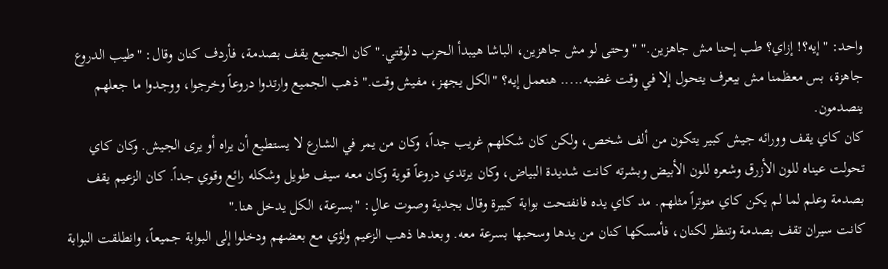واحد: "إيه؟! إزاي؟ طب إحنا مش جاهزين." "وحتى لو مش جاهزين، الباشا هيبدأ الحرب دلوقتي." كان الجميع يقف بصدمة، فأردف كنان وقال: "طيب الدروع جاهزة، بس معظمنا مش بيعرف يتحول إلا في وقت غضبه..... هنعمل إيه؟ "الكل يجهز، مفيش وقت." ذهب الجميع وارتدوا دروعاً وخرجوا، ووجدوا ما جعلهم ينصدمون.
كان كاي يقف وورائه جيش كبير يتكون من ألف شخص، ولكن كان شكلهم غريب جداً، وكان من يمر في الشارع لا يستطيع أن يراه أو يرى الجيش. وكان كاي تحولت عيناه للون الأزرق وشعره للون الأبيض وبشرته كانت شديدة البياض، وكان يرتدي دروعاً قوية وكان معه سيف طويل وشكله رائع وقوي جداً. كان الزعيم يقف بصدمة وعلم لما لم يكن كاي متوتراً مثلهم. مد كاي يده فانفتحت بوابة كبيرة وقال بجدية وصوت عالٍ: "بسرعة، الكل يدخل هنا."
كانت سيران تقف بصدمة وتنظر لكنان، فأمسكها كنان من يدها وسحبها بسرعة معه. وبعدها ذهب الزعيم ولؤي مع بعضهم ودخلوا إلى البوابة جميعاً، وانطلقت البوابة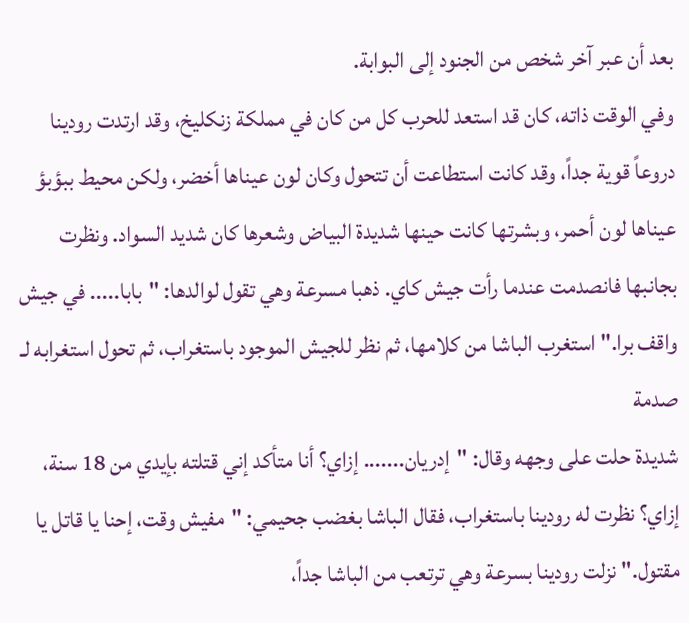بعد أن عبر آخر شخص من الجنود إلى البوابة.
وفي الوقت ذاته، كان قد استعد للحرب كل من كان في مملكة زنكليخ، وقد ارتدت رودينا دروعاً قوية جداً، وقد كانت استطاعت أن تتحول وكان لون عيناها أخضر، ولكن محيط ببؤبؤ عيناها لون أحمر، وبشرتها كانت حينها شديدة البياض وشعرها كان شديد السواد. ونظرت بجانبها فانصدمت عندما رأت جيش كاي. ذهبا مسرعة وهي تقول لوالدها: "بابا..... في جيش واقف برا." استغرب الباشا من كلامها، ثم نظر للجيش الموجود باستغراب، ثم تحول استغرابه لـ صدمة
شديدة حلت على وجهه وقال: "إدريان....... إزاي؟ أنا متأكد إني قتلته بإيدي من 18 سنة، إزاي؟ نظرت له رودينا باستغراب، فقال الباشا بغضب جحيمي: "مفيش وقت، إحنا يا قاتل يا مقتول." نزلت رودينا بسرعة وهي ترتعب من الباشا جداً،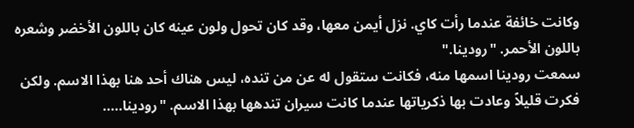وكانت خائفة عندما رأت كاي. نزل أيمن معها، وقد كان تحول ولون عينه كان باللون الأخضر وشعره باللون الأحمر. "رودينا."
سمعت رودينا اسمها منه، فكانت ستقول له عن من تنده، ليس هناك أحد هنا بهذا الاسم. ولكن فكرت قليلاً وعادت بها ذكرياتها عندما كانت سيران تندهها بهذا الاسم. "رودينا.....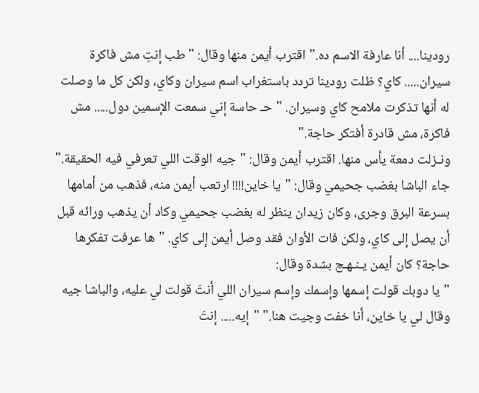رودينا.... أنا عارفة الاسم ده." اقترب أيمن منها وقال: "طب إنتِ مش فاكرة سيران..... كاي؟ ظلت رودينا تردد باستغراب اسم سيران وكاي، ولكن كل ما وصلت له أنها تذكرت ملامح كاي وسيران. "حـ حاسة إني سمعت الإسمين دول..... مش فاكرة، مش قادرة أفتكر حاجة."
ونـزلت دمعة يأس منها. اقترب أيمن وقال: "جيه الوقت اللي تعرفي فيه الحقيقة." جاء الباشا بغضب جحيمي وقال: "يا خاين!!!! ارتعب أيمن منه، فذهب من أمامها بسرعة البرق وجرى، وكان زيدان ينظر له بغضب جحيمي وكاد أن يذهب ورائه قبل أن يصل إلى كاي، ولكن فات الأوان فقد وصل أيمن إلى كاي. "ها عرفت تفكرها حاجة؟ كان أيمن يـنـهـج بشدة وقال:
"يا دوبك قولت إسمها وإسمك وإسم سيران اللي أنتَ قولت لي عليه، والباشا جيه وقال لي يا خاين، أنا خفت وجيت هنا." "إيه..... إنتَ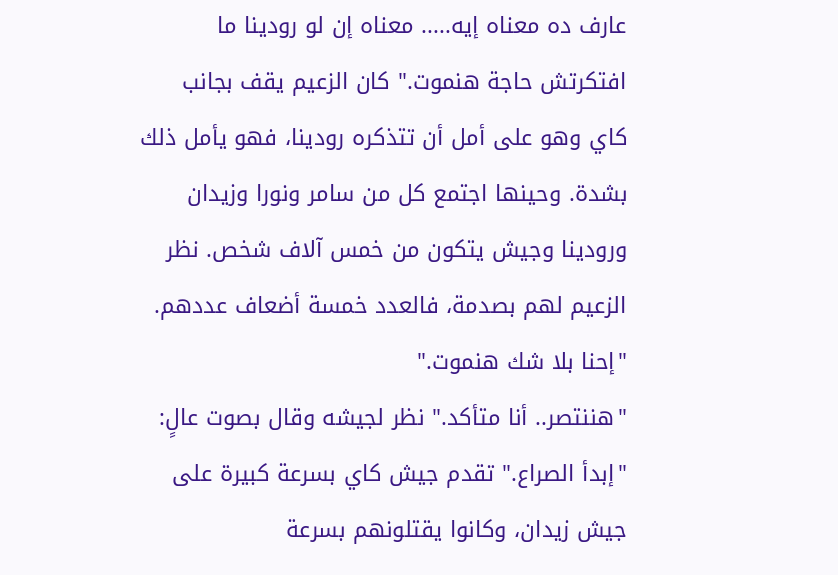عارف ده معناه إيه..... معناه إن لو رودينا ما افتكرتش حاجة هنموت." كان الزعيم يقف بجانب كاي وهو على أمل أن تتذكره رودينا، فهو يأمل ذلك بشدة. وحينها اجتمع كل من سامر ونورا وزيدان ورودينا وجيش يتكون من خمس آلاف شخص. نظر الزعيم لهم بصدمة، فالعدد خمسة أضعاف عددهم. "إحنا بلا شك هنموت."
"هننتصر.. أنا متأكد." نظر لجيشه وقال بصوت عالٍ: "إبدأ الصراع." تقدم جيش كاي بسرعة كبيرة على جيش زيدان، وكانوا يقتلونهم بسرعة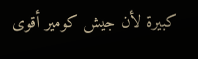كبيرة لأن جيش كومير أقوى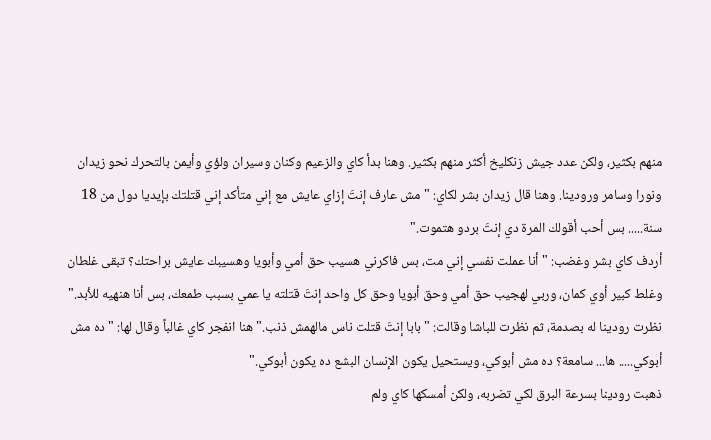منهم بكثير، ولكن عدد جيش زنكليخ أكثر منهم بكثير. وهنا بدأ كاي والزعيم وكنان وسيران ولؤي وأيمن بالتحرك نحو زيدان ونورا وسامر ورودينا. وهنا قال زيدان بشر لكاي: "مش عارف إنتَ إزاي عايش مع إني متأكد إني قتلتك بإيديا دول من 18 سنة..... بس أحب أقولك المرة دي إنتَ بردو هتموت."
أردف كاي بشر وغضب: "أنا عملت نفسي إني مت، بس فاكرني هسيب حق أمي وأبويا وهسيبك عايش براحتك؟ تبقى غلطان وغلط كبير أوي كمان، وربي لهجيب حق أمي وحق أبويا وحق كل واحد إنتَ قتلته يا عمي بسبب طمعك، بس أنا هنهيه للأبد." نظرت رودينا له بصدمة، ثم نظرت للباشا وقالت: "بابا إنتَ قتلت ناس مالهمش ذنب." هنا انفجر كاي غالباً وقال لها: "ده مش أبوكي..... ها... سامعة؟ ده مش أبوكي، ويستحيل يكون الإنسان البشع ده يكون أبوكي."
ذهبت رودينا بسرعة البرق لكي تضربه، ولكن أمسكها كاي ولم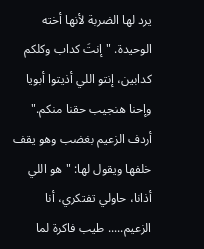يرد لها الضربة لأنها أخته الوحيدة. "إنتَ كداب وكلكم كدابين، إنتو اللي أذيتوا أبويا وإحنا هنجيب حقنا منكم." أردف الزعيم بغضب وهو يقف خلفها ويقول لها: "هو اللي أذانا، حاولي تفتكري، أنا الزعيم..... طيب فاكرة لما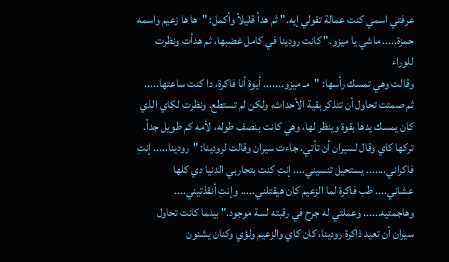عرفتي اسمي كنت عمالة تقولي إيه." ثم هدأ قليلاً وأكمل: "ها ها زعيم واسمه حمزة..... ماشي يا ميزو." كانت رودينا في كامل غضبها، ثم هدأت ونظرت للوراء
وقالت وهي تمسك رأسها: "مـ ميزو....... أيوة أنا فاكرة، دا كنت ساعتها..... ثم صمتت تحاول أن تتذكر بقية الأحداث، ولكن لم تستطع. ونظرت لكاي الذي كان يمسك يدها بقوة وينظر لها، وهي كانت بنصف طوله، لأمه كم طويل جداً. تركها كاي وقال لسيران أن تأتي. جاءت سيران وقالت لرودينا: "رودينا..... إنتِ فاكراني....... يستحيل تنسيني.... إنتِ كنت بتحاربي الدنيا دي كلها عشاني.... طب فاكرة لما الزعيم كان هيقتلني..... وإنتِ أنقذتيني....
وهاجمتيه...... وعملتي له جرح في رقبته لسة موجود." بينما كانت تحاول سيران أن تعيد ذاكرة رودينا، كان كاي والزعيم ولؤي وكنان يشنون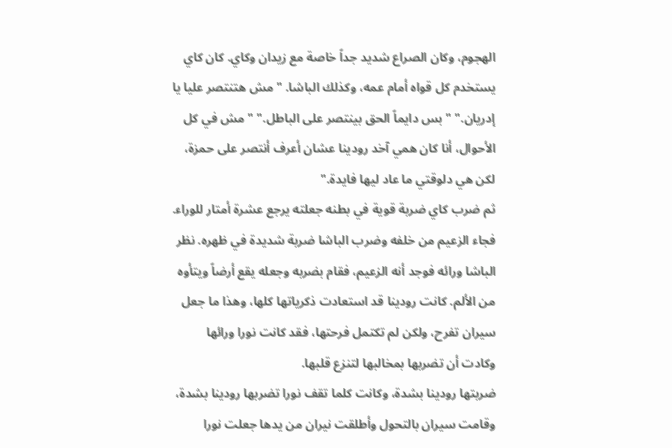الهجوم، وكان الصراع شديد جداً خاصة مع زيدان وكاي. كان كاي يستخدم كل قواه أمام عمه، وكذلك الباشا. "مش هتنتصر عليا يا إدريان." "بس دايماً الحق بينتصر على الباطل." "مش في كل الأحوال، أنا كان همي آخد رودينا عشان أعرف أنتصر على حمزة، لكن هي دلوقتي ما عاد ليها فايدة."
ثم ضرب كاي ضربة قوية في بطنه جعلته يرجع عشرة أمتار للوراء. فجاء الزعيم من خلفه وضرب الباشا ضربة شديدة في ظهره. نظر الباشا ورائه فوجد أنه الزعيم، فقام بضربه وجعله يقع أرضاً ويتأوه من الألم. كانت رودينا قد استعادت ذكرياتها كلها، وهذا ما جعل سيران تفرح، ولكن لم تكتمل فرحتها، فقد كانت نورا ورائها وكادت أن تضربها بمخالبها لتنزع قلبها.
ضربتها رودينا بشدة، وكانت كلما تقف نورا تضربها رودينا بشدة، وقامت سيران بالتحول وأطلقت نيران من يدها جعلت نورا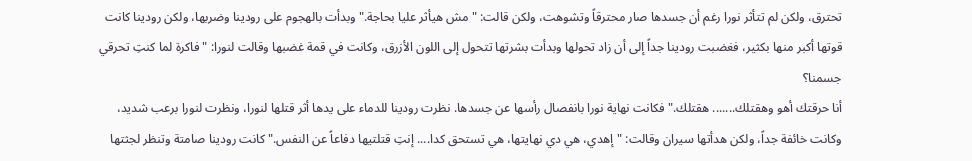تحترق، ولكن لم تتأثر نورا رغم أن جسدها صار محترقاً وتشوهت، ولكن قالت: "مش هيأثر عليا بحاجة." وبدأت بالهجوم على رودينا وضربها، ولكن رودينا كانت قوتها أكبر منها بكثير، فغضبت رودينا جداً إلى أن زاد تحولها وبدأت بشرتها تتحول إلى اللون الأزرق، وكانت في قمة غضبها وقالت لنورا: "فاكرة لما كنتِ تحرقي جسمنا؟
أنا حرقتك أهو وهقتلك....... هقتلك." فكانت نهاية نورا بانفصال رأسها عن جسدها. نظرت رودينا للدماء على يدها أثر قتلها لنورا، ونظرت لنورا برعب شديد، وكانت خائفة جداً، ولكن هدأتها سيران وقالت: "إهدي، هي دي نهايتها، هي تستحق كدا.... إنتِ قتلتيها دفاعاً عن النفس." كانت رودينا صامتة وتنظر لجثتها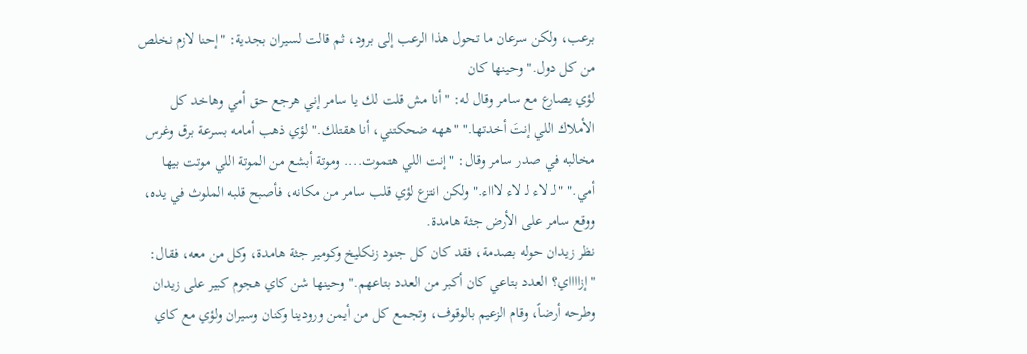برعب، ولكن سرعان ما تحول هذا الرعب إلى برود، ثم قالت لسيران بجدية: "إحنا لازم نخلص من كل دول." وحينها كان
لؤي يصارع مع سامر وقال له: "أنا مش قلت لك يا سامر إني هرجع حق أمي وهاخد كل الأملاك اللي إنتَ أخدتها." "ههه ضحكتني، أنا هقتلك." لؤي ذهب أمامه بسرعة برق وغرس مخالبه في صدر سامر وقال: "إنت اللي هتموت.... وموتة أبشع من الموتة اللي موتت بيها أمي." "لـ لاء لـ لاء لاااء." ولكن انتزع لؤي قلب سامر من مكانه، فأصبح قلبه الملوث في يده، ووقع سامر على الأرض جثة هامدة.
نظر زيدان حوله بصدمة، فقد كان كل جنود زنكليخ وكومير جثة هامدة، وكل من معه، فقال: "إزااااي؟ العدد بتاعي كان أكبر من العدد بتاعهم." وحينها شن كاي هجوم كبير على زيدان وطرحه أرضاً، وقام الزعيم بالوقوف، وتجمع كل من أيمن ورودينا وكنان وسيران ولؤي مع كاي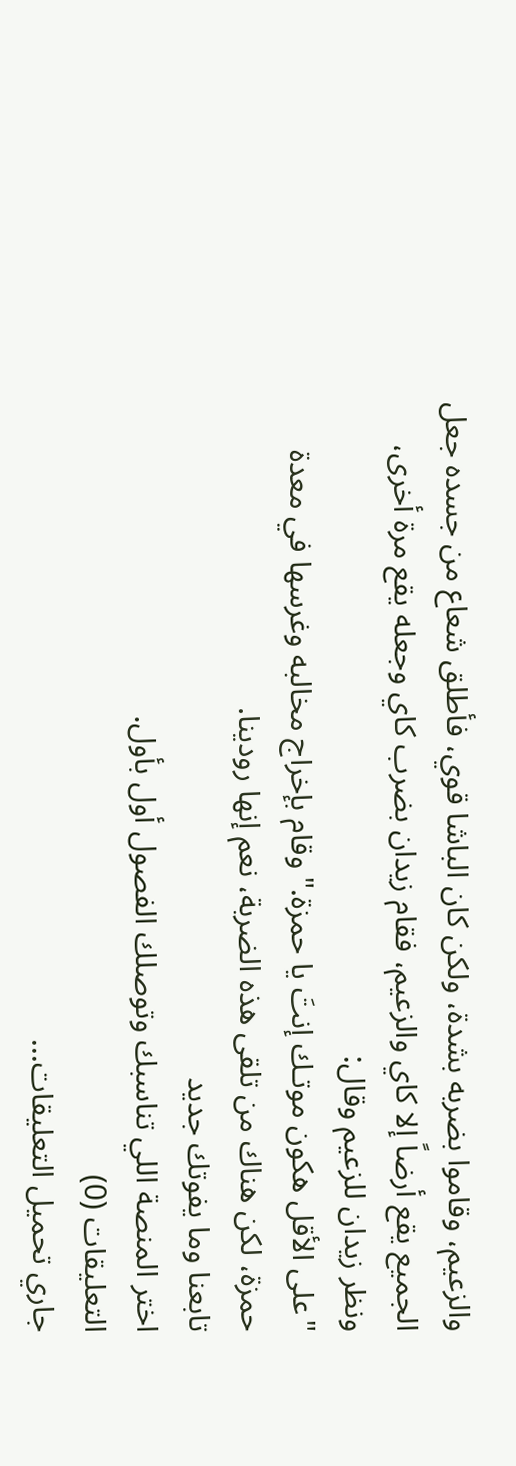والزعيم، وقاموا بضربه بشدة، ولكن كان الباشا قوي، فأطلق شعاع من جسده جعل الجميع يقع أرضاً إلا كاي والزعيم، فقام زيدان بضرب كاي وجعله يقع مرة أخرى، ونظر زيدان للزعيم وقال:
"على الأقل هكون موتـك إنتَ يا حمزة." وقام بإخراج مخالبه وغرسها في معدة حمزة، لكن هناك من تلقى هذه الضربة، نعم إنها رودينا.
تابعنا وما يفوتك جديد
اختر المنصة اللي تناسبك وتوصلك الفصول أول بأول.
التعليقات (0)
جاري تحميل التعليقات...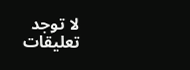لا توجد تعليقات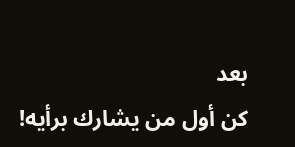بعد
كن أول من يشارك برأيه!